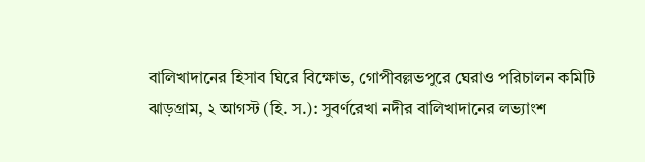বালিখাদানের হিসাব ঘিরে বিক্ষোভ, গোপীবল্লভপুরে ঘেরাও পরিচালন কমিটি
ঝাড়গ্রাম, ২ আগস্ট (হি. স.): সুবর্ণরেখা নদীর বালিখাদানের লভ্যাংশ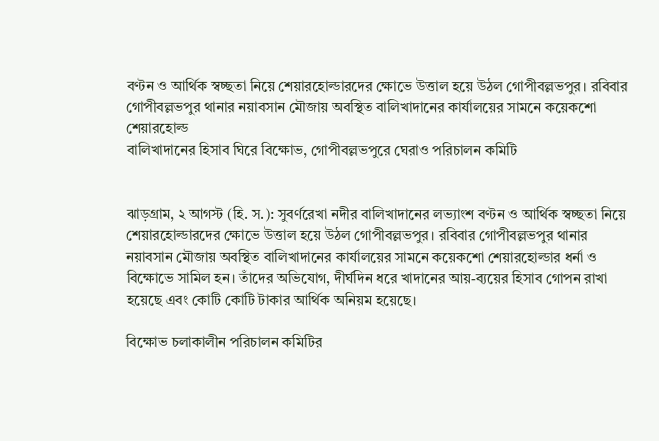বণ্টন ও আর্থিক স্বচ্ছতা নিয়ে শেয়ারহোল্ডারদের ক্ষোভে উত্তাল হয়ে উঠল গোপীবল্লভপুর। রবিবার গোপীবল্লভপুর থানার নয়াবসান মৌজায় অবস্থিত বালিখাদানের কার্যালয়ের সামনে কয়েকশো শেয়ারহোল্ড
বালিখাদানের হিসাব ঘিরে বিক্ষোভ, গোপীবল্লভপুরে ঘেরাও পরিচালন কমিটি


ঝাড়গ্রাম, ২ আগস্ট (হি. স.): সুবর্ণরেখা নদীর বালিখাদানের লভ্যাংশ বণ্টন ও আর্থিক স্বচ্ছতা নিয়ে শেয়ারহোল্ডারদের ক্ষোভে উত্তাল হয়ে উঠল গোপীবল্লভপুর। রবিবার গোপীবল্লভপুর থানার নয়াবসান মৌজায় অবস্থিত বালিখাদানের কার্যালয়ের সামনে কয়েকশো শেয়ারহোল্ডার ধর্না ও বিক্ষোভে সামিল হন। তাঁদের অভিযোগ, দীর্ঘদিন ধরে খাদানের আয়-ব্যয়ের হিসাব গোপন রাখা হয়েছে এবং কোটি কোটি টাকার আর্থিক অনিয়ম হয়েছে।

বিক্ষোভ চলাকালীন পরিচালন কমিটির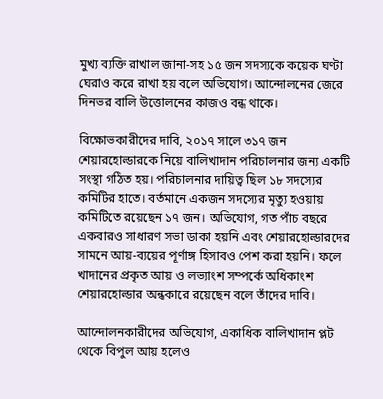মুখ্য ব্যক্তি রাখাল জানা-সহ ১৫ জন সদস্যকে কয়েক ঘণ্টা ঘেরাও করে রাখা হয় বলে অভিযোগ। আন্দোলনের জেরে দিনভর বালি উত্তোলনের কাজও বন্ধ থাকে।

বিক্ষোভকারীদের দাবি, ২০১৭ সালে ৩১৭ জন শেয়ারহোল্ডারকে নিয়ে বালিখাদান পরিচালনার জন্য একটি সংস্থা গঠিত হয়। পরিচালনার দায়িত্ব ছিল ১৮ সদস্যের কমিটির হাতে। বর্তমানে একজন সদস্যের মৃত্যু হওয়ায় কমিটিতে রয়েছেন ১৭ জন। অভিযোগ, গত পাঁচ বছরে একবারও সাধারণ সভা ডাকা হয়নি এবং শেয়ারহোল্ডারদের সামনে আয়-ব্যয়ের পূর্ণাঙ্গ হিসাবও পেশ করা হয়নি। ফলে খাদানের প্রকৃত আয় ও লভ্যাংশ সম্পর্কে অধিকাংশ শেয়ারহোল্ডার অন্ধকারে রয়েছেন বলে তাঁদের দাবি।

আন্দোলনকারীদের অভিযোগ, একাধিক বালিখাদান প্লট থেকে বিপুল আয় হলেও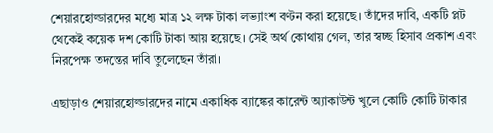শেয়ারহোল্ডারদের মধ্যে মাত্র ১২ লক্ষ টাকা লভ্যাংশ বণ্টন করা হয়েছে। তাঁদের দাবি, একটি প্লট থেকেই কয়েক দশ কোটি টাকা আয় হয়েছে। সেই অর্থ কোথায় গেল, তার স্বচ্ছ হিসাব প্রকাশ এবং নিরপেক্ষ তদন্তের দাবি তুলেছেন তাঁরা।

এছাড়াও শেয়ারহোল্ডারদের নামে একাধিক ব্যাঙ্কের কারেন্ট অ্যাকাউন্ট খুলে কোটি কোটি টাকার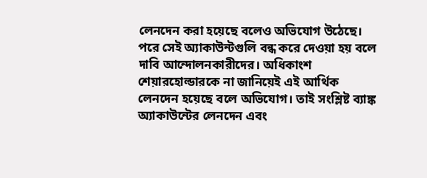লেনদেন করা হয়েছে বলেও অভিযোগ উঠেছে। পরে সেই অ্যাকাউন্টগুলি বন্ধ করে দেওয়া হয় বলে দাবি আন্দোলনকারীদের। অধিকাংশ শেয়ারহোল্ডারকে না জানিয়েই এই আর্থিক লেনদেন হয়েছে বলে অভিযোগ। তাই সংশ্লিষ্ট ব্যাঙ্ক অ্যাকাউন্টের লেনদেন এবং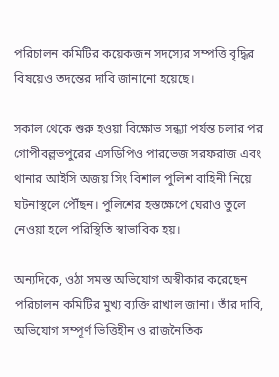পরিচালন কমিটির কয়েকজন সদস্যের সম্পত্তি বৃদ্ধির বিষয়েও তদন্তের দাবি জানানো হয়েছে।

সকাল থেকে শুরু হওয়া বিক্ষোভ সন্ধ্যা পর্যন্ত চলার পর গোপীবল্লভপুরের এসডিপিও পারভেজ সরফরাজ এবং থানার আইসি অজয় সিং বিশাল পুলিশ বাহিনী নিয়ে ঘটনাস্থলে পৌঁছন। পুলিশের হস্তক্ষেপে ঘেরাও তুলে নেওয়া হলে পরিস্থিতি স্বাভাবিক হয়।

অন্যদিকে, ওঠা সমস্ত অভিযোগ অস্বীকার করেছেন পরিচালন কমিটির মুখ্য ব্যক্তি রাখাল জানা। তাঁর দাবি, অভিযোগ সম্পূর্ণ ভিত্তিহীন ও রাজনৈতিক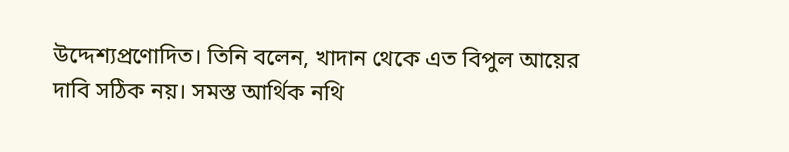উদ্দেশ্যপ্রণোদিত। তিনি বলেন, খাদান থেকে এত বিপুল আয়ের দাবি সঠিক নয়। সমস্ত আর্থিক নথি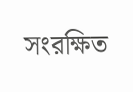সংরক্ষিত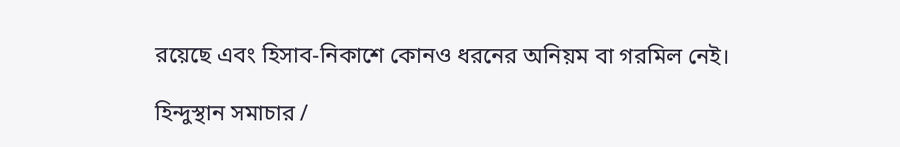রয়েছে এবং হিসাব-নিকাশে কোনও ধরনের অনিয়ম বা গরমিল নেই।

হিন্দুস্থান সমাচার /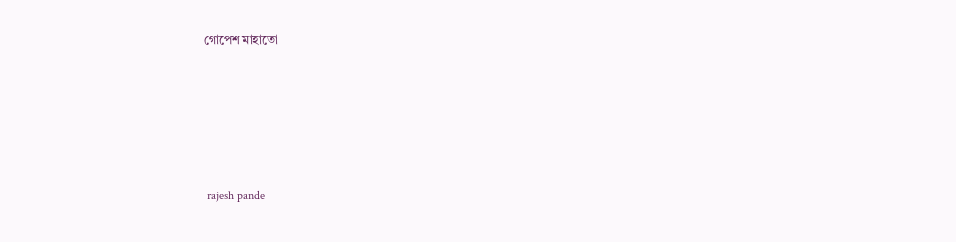গোপেশ মাহাতো






 rajesh pande